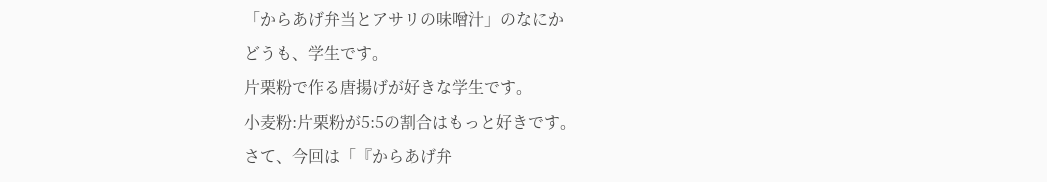「からあげ弁当とアサリの味噌汁」のなにか
どうも、学生です。
片栗粉で作る唐揚げが好きな学生です。
小麦粉:片栗粉が5:5の割合はもっと好きです。
さて、今回は「『からあげ弁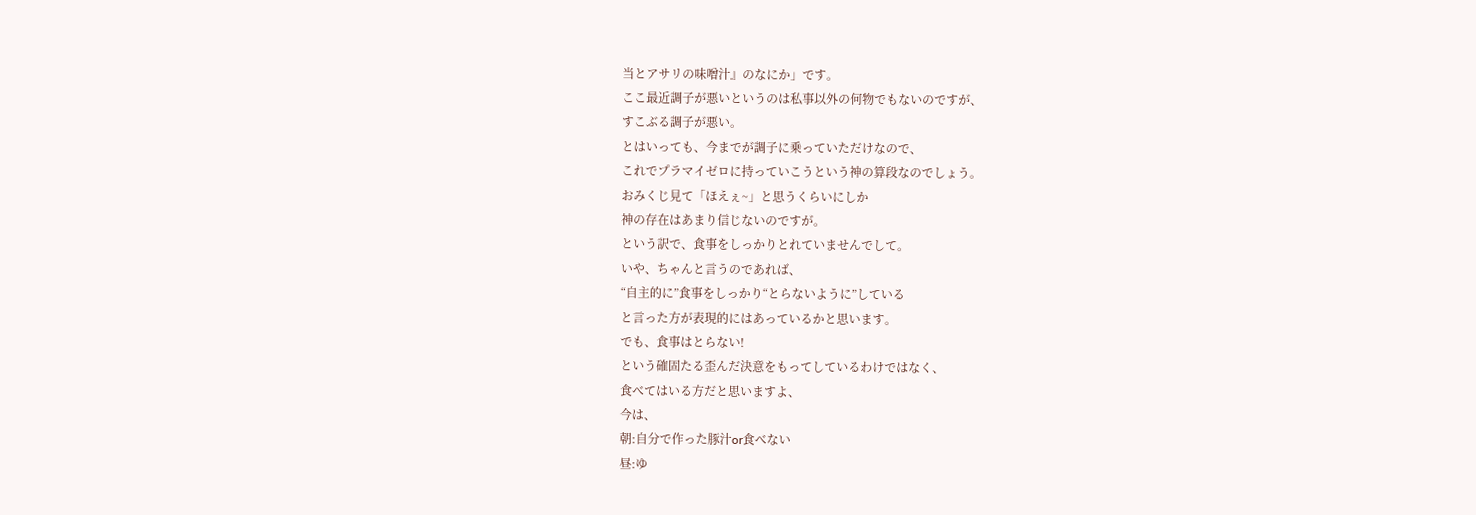当とアサリの味噌汁』のなにか」です。
ここ最近調子が悪いというのは私事以外の何物でもないのですが、
すこぶる調子が悪い。
とはいっても、今までが調子に乗っていただけなので、
これでプラマイゼロに持っていこうという神の算段なのでしょう。
おみくじ見て「ほえぇ~」と思うくらいにしか
神の存在はあまり信じないのですが。
という訳で、食事をしっかりとれていませんでして。
いや、ちゃんと言うのであれば、
“自主的に”食事をしっかり“とらないように”している
と言った方が表現的にはあっているかと思います。
でも、食事はとらない!
という確固たる歪んだ決意をもってしているわけではなく、
食べてはいる方だと思いますよ、
今は、
朝:自分で作った豚汁or食べない
昼:ゆ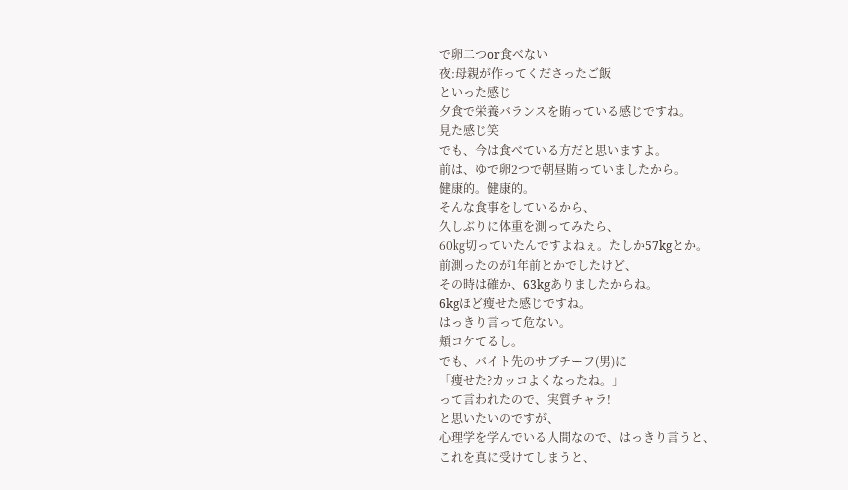で卵二つor食べない
夜:母親が作ってくださったご飯
といった感じ
夕食で栄養バランスを賄っている感じですね。
見た感じ笑
でも、今は食べている方だと思いますよ。
前は、ゆで卵2つで朝昼賄っていましたから。
健康的。健康的。
そんな食事をしているから、
久しぶりに体重を測ってみたら、
60㎏切っていたんですよねぇ。たしか57kgとか。
前測ったのが1年前とかでしたけど、
その時は確か、63kgありましたからね。
6kgほど瘦せた感じですね。
はっきり言って危ない。
頬コケてるし。
でも、バイト先のサブチーフ(男)に
「痩せた?カッコよくなったね。」
って言われたので、実質チャラ!
と思いたいのですが、
心理学を学んでいる人間なので、はっきり言うと、
これを真に受けてしまうと、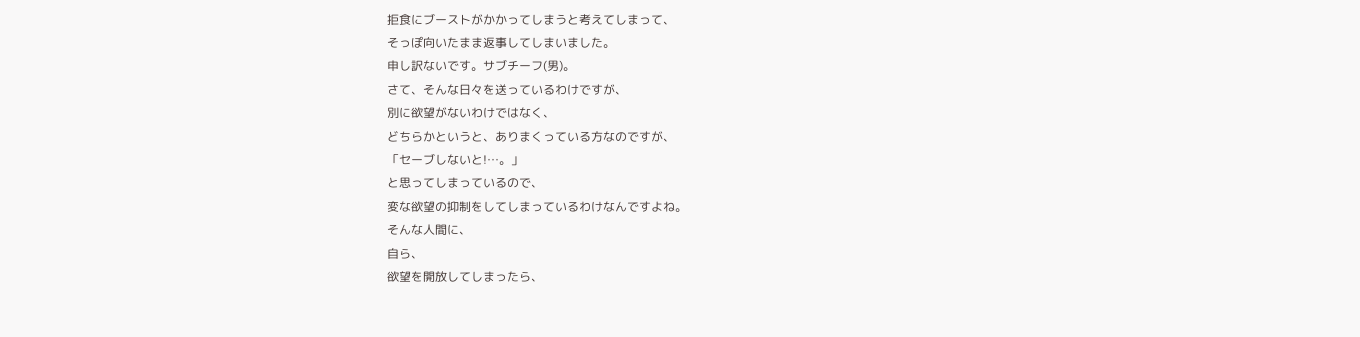拒食にブーストがかかってしまうと考えてしまって、
そっぽ向いたまま返事してしまいました。
申し訳ないです。サブチーフ(男)。
さて、そんな日々を送っているわけですが、
別に欲望がないわけではなく、
どちらかというと、ありまくっている方なのですが、
「セーブしないと!…。」
と思ってしまっているので、
変な欲望の抑制をしてしまっているわけなんですよね。
そんな人間に、
自ら、
欲望を開放してしまったら、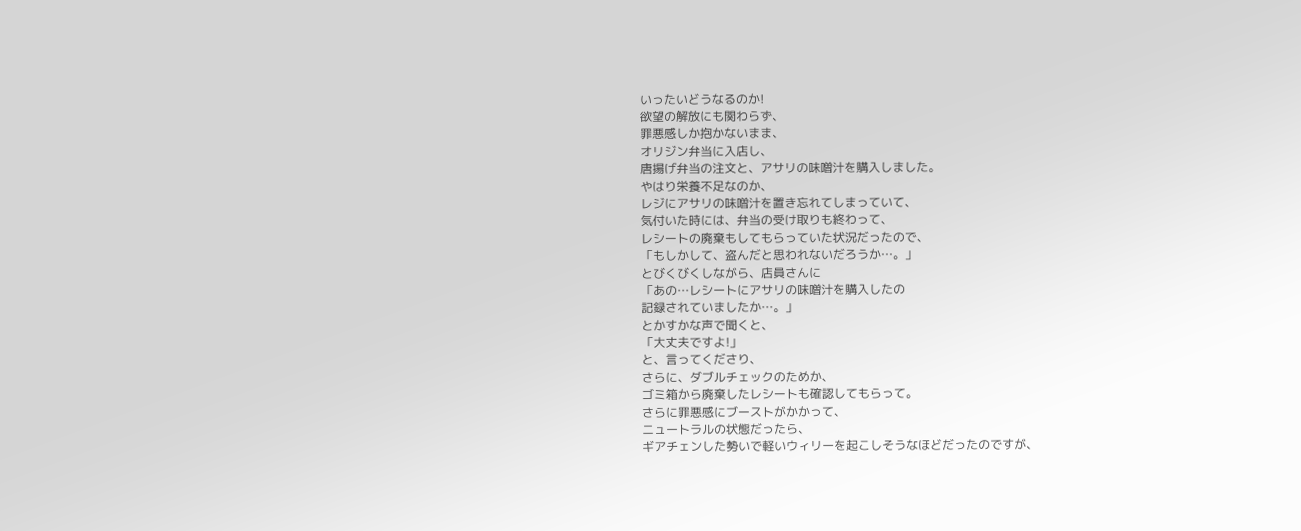いったいどうなるのか!
欲望の解放にも関わらず、
罪悪感しか抱かないまま、
オリジン弁当に入店し、
唐揚げ弁当の注文と、アサリの味噌汁を購入しました。
やはり栄養不足なのか、
レジにアサリの味噌汁を置き忘れてしまっていて、
気付いた時には、弁当の受け取りも終わって、
レシートの廃棄もしてもらっていた状況だったので、
「もしかして、盗んだと思われないだろうか…。」
とびくびくしながら、店員さんに
「あの…レシートにアサリの味噌汁を購入したの
記録されていましたか…。」
とかすかな声で聞くと、
「大丈夫ですよ!」
と、言ってくださり、
さらに、ダブルチェックのためか、
ゴミ箱から廃棄したレシートも確認してもらって。
さらに罪悪感にブーストがかかって、
ニュートラルの状態だったら、
ギアチェンした勢いで軽いウィリーを起こしそうなほどだったのですが、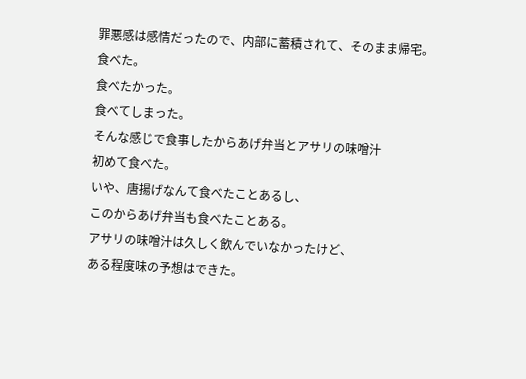罪悪感は感情だったので、内部に蓄積されて、そのまま帰宅。
食べた。
食べたかった。
食べてしまった。
そんな感じで食事したからあげ弁当とアサリの味噌汁
初めて食べた。
いや、唐揚げなんて食べたことあるし、
このからあげ弁当も食べたことある。
アサリの味噌汁は久しく飲んでいなかったけど、
ある程度味の予想はできた。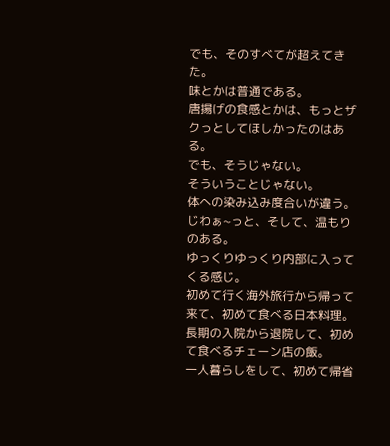でも、そのすべてが超えてきた。
味とかは普通である。
唐揚げの食感とかは、もっとザクっとしてほしかったのはある。
でも、そうじゃない。
そういうことじゃない。
体への染み込み度合いが違う。
じわぁ~っと、そして、温もりのある。
ゆっくりゆっくり内部に入ってくる感じ。
初めて行く海外旅行から帰って来て、初めて食べる日本料理。
長期の入院から退院して、初めて食べるチェーン店の飯。
一人暮らしをして、初めて帰省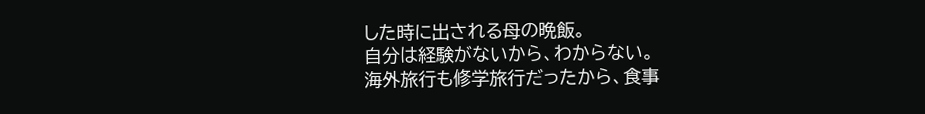した時に出される母の晩飯。
自分は経験がないから、わからない。
海外旅行も修学旅行だったから、食事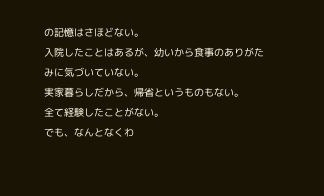の記憶はさほどない。
入院したことはあるが、幼いから食事のありがたみに気づいていない。
実家暮らしだから、帰省というものもない。
全て経験したことがない。
でも、なんとなくわ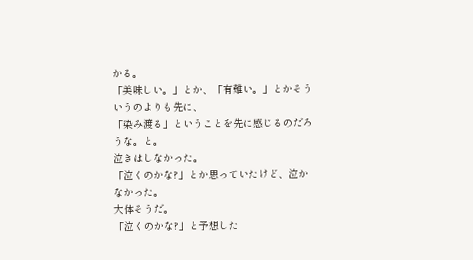かる。
「美味しい。」とか、「有難い。」とかそういうのよりも先に、
「染み渡る」ということを先に感じるのだろうな。と。
泣きはしなかった。
「泣くのかな?」とか思っていたけど、泣かなかった。
大体そうだ。
「泣くのかな?」と予想した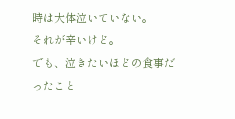時は大体泣いていない。
それが辛いけど。
でも、泣きたいほどの食事だったこと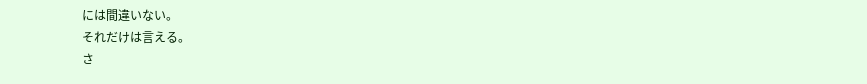には間違いない。
それだけは言える。
さ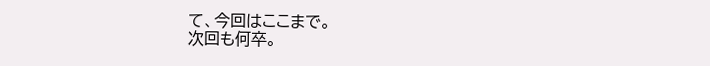て、今回はここまで。
次回も何卒。